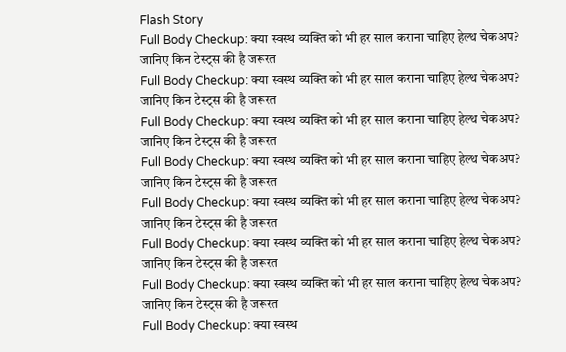Flash Story
Full Body Checkup: क्या स्वस्थ व्यक्ति को भी हर साल कराना चाहिए हेल्थ चेकअप? जानिए किन टेस्ट्स की है जरूरत
Full Body Checkup: क्या स्वस्थ व्यक्ति को भी हर साल कराना चाहिए हेल्थ चेकअप? जानिए किन टेस्ट्स की है जरूरत
Full Body Checkup: क्या स्वस्थ व्यक्ति को भी हर साल कराना चाहिए हेल्थ चेकअप? जानिए किन टेस्ट्स की है जरूरत
Full Body Checkup: क्या स्वस्थ व्यक्ति को भी हर साल कराना चाहिए हेल्थ चेकअप? जानिए किन टेस्ट्स की है जरूरत
Full Body Checkup: क्या स्वस्थ व्यक्ति को भी हर साल कराना चाहिए हेल्थ चेकअप? जानिए किन टेस्ट्स की है जरूरत
Full Body Checkup: क्या स्वस्थ व्यक्ति को भी हर साल कराना चाहिए हेल्थ चेकअप? जानिए किन टेस्ट्स की है जरूरत
Full Body Checkup: क्या स्वस्थ व्यक्ति को भी हर साल कराना चाहिए हेल्थ चेकअप? जानिए किन टेस्ट्स की है जरूरत
Full Body Checkup: क्या स्वस्थ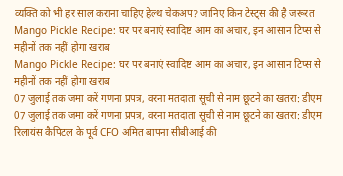व्यक्ति को भी हर साल कराना चाहिए हेल्थ चेकअप? जानिए किन टेस्ट्स की है जरूरत
Mango Pickle Recipe: घर पर बनाएं स्वादिष्ट आम का अचार, इन आसान टिप्स से महीनों तक नहीं होगा खराब
Mango Pickle Recipe: घर पर बनाएं स्वादिष्ट आम का अचार, इन आसान टिप्स से महीनों तक नहीं होगा खराब
07 जुलाई तक जमा करें गणना प्रपत्र, वरना मतदाता सूची से नाम छूटने का खतरा: डीएम
07 जुलाई तक जमा करें गणना प्रपत्र, वरना मतदाता सूची से नाम छूटने का खतरा: डीएम
रिलायंस कैपिटल के पूर्व CFO अमित बापना सीबीआई की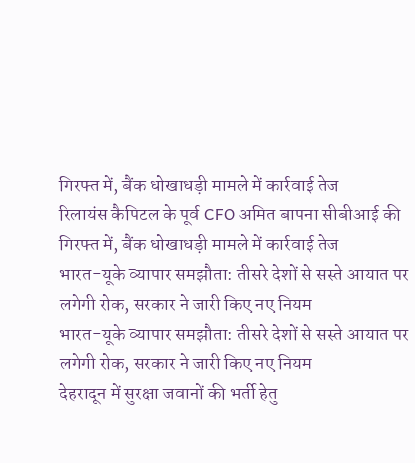गिरफ्त में, बैंक धोखाधड़ी मामले में कार्रवाई तेज
रिलायंस कैपिटल के पूर्व CFO अमित बापना सीबीआई की गिरफ्त में, बैंक धोखाधड़ी मामले में कार्रवाई तेज
भारत-यूके व्यापार समझौता: तीसरे देशों से सस्ते आयात पर लगेगी रोक, सरकार ने जारी किए नए नियम
भारत-यूके व्यापार समझौता: तीसरे देशों से सस्ते आयात पर लगेगी रोक, सरकार ने जारी किए नए नियम
देहरादून में सुरक्षा जवानों की भर्ती हेतु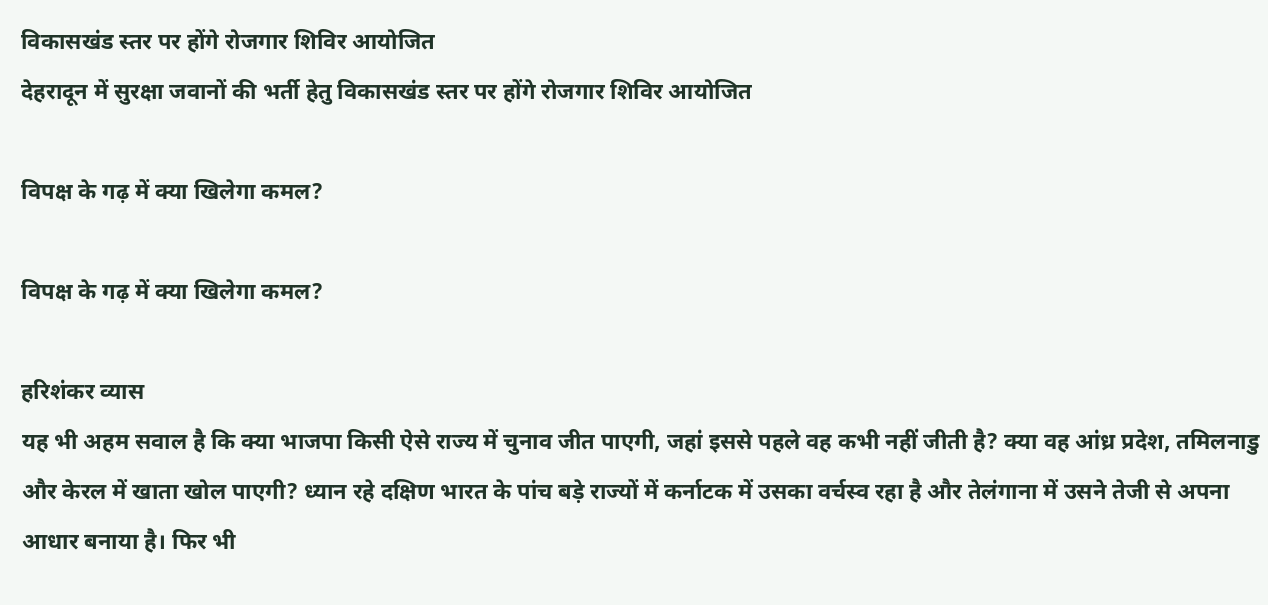विकासखंड स्तर पर होंगे रोजगार शिविर आयोजित
देहरादून में सुरक्षा जवानों की भर्ती हेतु विकासखंड स्तर पर होंगे रोजगार शिविर आयोजित

विपक्ष के गढ़ में क्या खिलेगा कमल?

विपक्ष के गढ़ में क्या खिलेगा कमल?

हरिशंकर व्यास
यह भी अहम सवाल है कि क्या भाजपा किसी ऐसे राज्य में चुनाव जीत पाएगी, जहां इससे पहले वह कभी नहीं जीती है? क्या वह आंध्र प्रदेश, तमिलनाडु और केरल में खाता खोल पाएगी? ध्यान रहे दक्षिण भारत के पांच बड़े राज्यों में कर्नाटक में उसका वर्चस्व रहा है और तेलंगाना में उसने तेजी से अपना आधार बनाया है। फिर भी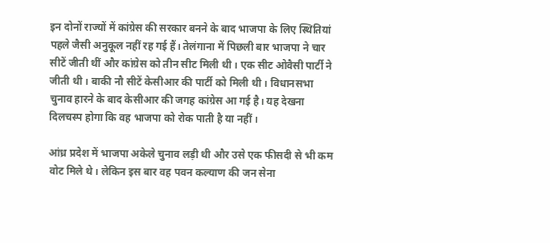इन दोनों राज्यों में कांग्रेस की सरकार बनने के बाद भाजपा के लिए स्थितियां पहले जैसी अनुकूल नहीं रह गई हैं। तेलंगाना में पिछली बार भाजपा ने चार सीटें जीती थीं और कांग्रेस को तीन सीट मिली थी। एक सीट ओवैसी पार्टी ने जीती थी। बाकी नौ सीटें केसीआर की पार्टी को मिली थी। विधानसभा चुनाव हारने के बाद केसीआर की जगह कांग्रेस आ गई है। यह देखना दिलचस्प होगा कि वह भाजपा को रोक पाती है या नहीं।

आंध्र प्रदेश में भाजपा अकेले चुनाव लड़ी थी और उसे एक फीसदी से भी कम वोट मिले थे। लेकिन इस बार वह पवन कल्याण की जन सेना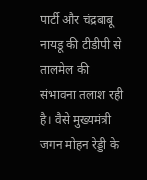पार्टी और चंद्रबाबू नायडू की टीडीपी से तालमेल की संभावना तलाश रही है। वैसे मुख्यमंत्री जगन मोहन रेड्डी के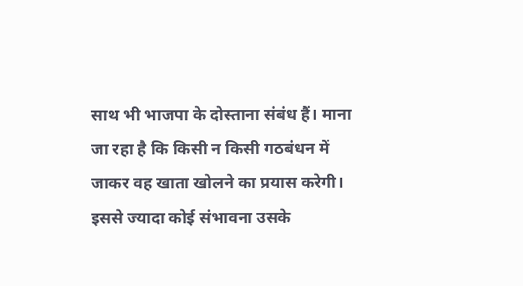साथ भी भाजपा के दोस्ताना संबंध हैं। माना जा रहा है कि किसी न किसी गठबंधन में जाकर वह खाता खोलने का प्रयास करेगी। इससे ज्यादा कोई संभावना उसके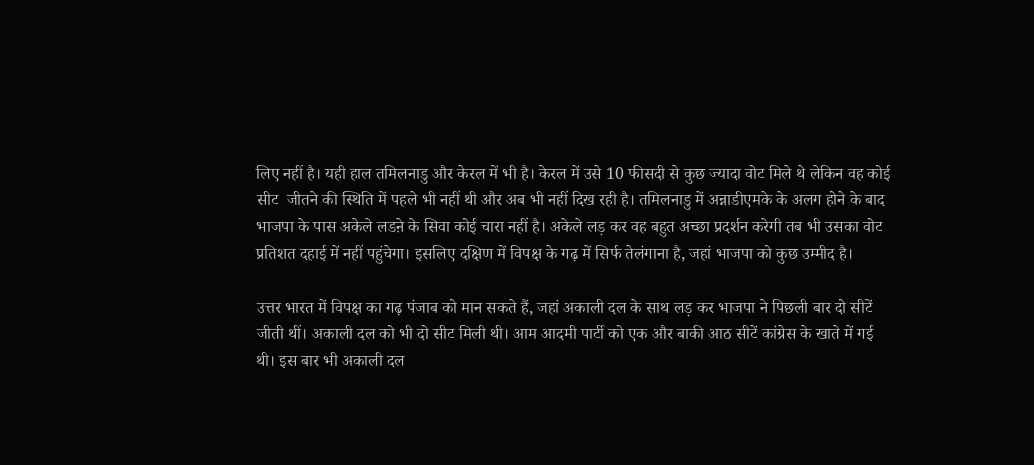लिए नहीं है। यही हाल तमिलनाडु और केरल में भी है। केरल में उसे 10 फीसदी से कुछ ज्यादा वोट मिले थे लेकिन वह कोई सीट  जीतने की स्थिति में पहले भी नहीं थी और अब भी नहीं दिख रही है। तमिलनाडु में अन्नाडीएमके के अलग होने के बाद भाजपा के पास अकेले लडऩे के सिवा कोई चारा नहीं है। अकेले लड़ कर वह बहुत अच्छा प्रदर्शन करेगी तब भी उसका वोट प्रतिशत दहाई में नहीं पहुंचेगा। इसलिए दक्षिण में विपक्ष के गढ़ में सिर्फ तेलंगाना है, जहां भाजपा को कुछ उम्मीद है।

उत्तर भारत में विपक्ष का गढ़ पंजाब को मान सकते हैं, जहां अकाली दल के साथ लड़ कर भाजपा ने पिछली बार दो सीटें जीती थीं। अकाली दल को भी दो सीट मिली थी। आम आदमी पार्टी को एक और बाकी आठ सीटें कांग्रेस के खाते में गई थी। इस बार भी अकाली दल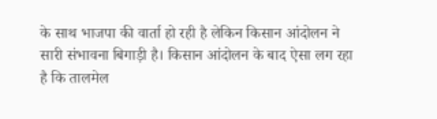के साथ भाजपा की वार्ता हो रही है लेकिन किसान आंदोलन ने सारी संभावना बिगाड़ी है। किसान आंदोलन के बाद ऐसा लग रहा है कि तालमेल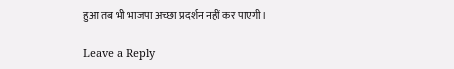हुआ तब भी भाजपा अच्छा प्रदर्शन नहीं कर पाएगी।

Leave a Reply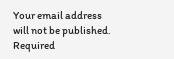Your email address will not be published. Required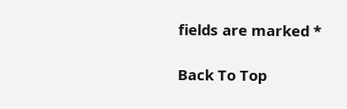fields are marked *

Back To Top